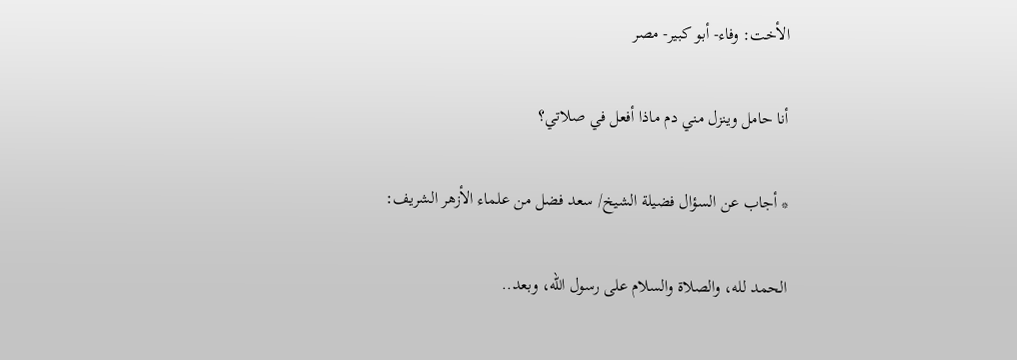الأخت: وفاء- أبو كبير- مصر

أنا حامل وينزل مني دم ماذا أفعل في صلاتي؟

* أجاب عن السؤال فضيلة الشيخ/ سعد فضل من علماء الأزهر الشريف:

الحمد لله، والصلاة والسلام على رسول الله، وبعد..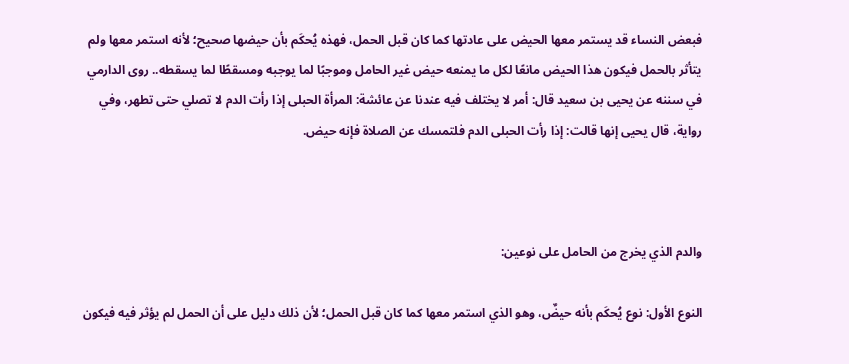فبعض النساء قد يستمر معها الحيض على عادتها كما كان قبل الحمل، فهذه يُحكَم بأن حيضها صحيح؛ لأنه استمر معها ولم يتأثر بالحمل فيكون هذا الحيض مانعًا لكل ما يمنعه حيض غير الحامل وموجبًا لما يوجبه ومسقطًا لما يسقطه.. روى الدارمي في سننه عن يحيى بن سعيد قال: أمر لا يختلف فيه عندنا عن عائشة: المرأة الحبلى إذا رأت الدم لا تصلي حتى تطهر، وفي رواية، قال يحيى إنها قالت: إذا رأت الحبلى الدم فلتمسك عن الصلاة فإنه حيض.



والدم الذي يخرج من الحامل على نوعين:

النوع الأول: نوع يُحكَم بأنه حيضٌ، وهو الذي استمر معها كما كان قبل الحمل؛ لأن ذلك دليل على أن الحمل لم يؤثر فيه فيكون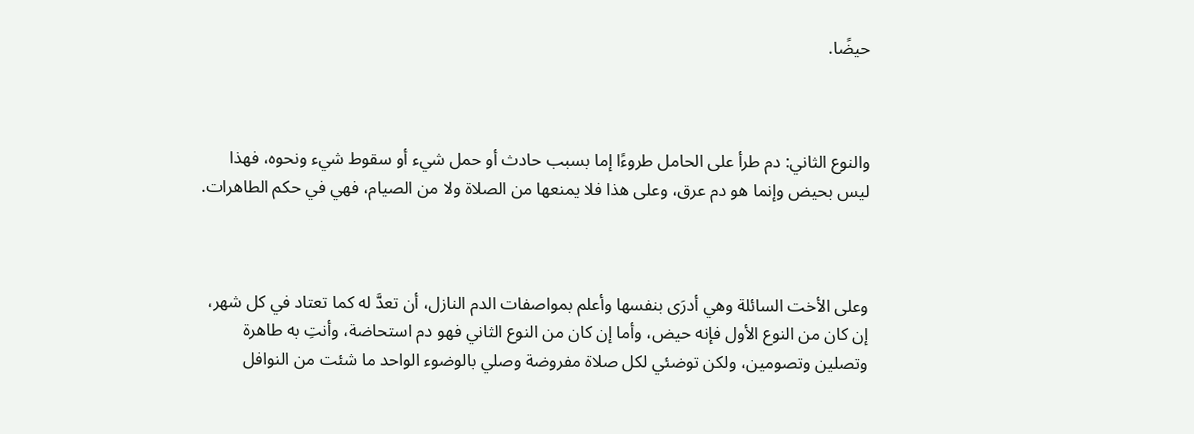حيضًا.



والنوع الثاني: دم طرأ على الحامل طروءًا إما بسبب حادث أو حمل شيء أو سقوط شيء ونحوه، فهذا ليس بحيض وإنما هو دم عرق، وعلى هذا فلا يمنعها من الصلاة ولا من الصيام، فهي في حكم الطاهرات.



وعلى الأخت السائلة وهي أدرَى بنفسها وأعلم بمواصفات الدم النازل، أن تعدَّ له كما تعتاد في كل شهر، إن كان من النوع الأول فإنه حيض، وأما إن كان من النوع الثاني فهو دم استحاضة، وأنتِ به طاهرة وتصلين وتصومين، ولكن توضئي لكل صلاة مفروضة وصلي بالوضوء الواحد ما شئت من النوافل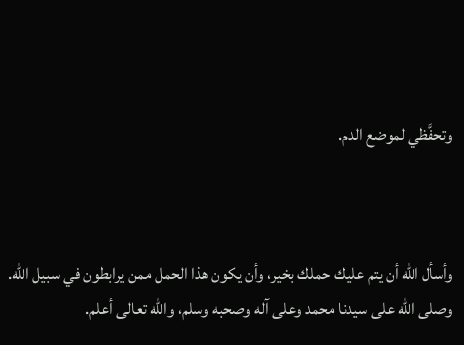وتحفَّظي لموضع الدم.



وأسأل الله أن يتم عليك حملك بخير، وأن يكون هذا الحمل ممن يرابطون في سبيل الله.
وصلى الله على سيدنا محمد وعلى آله وصحبه وسلم، والله تعالى أعلم.